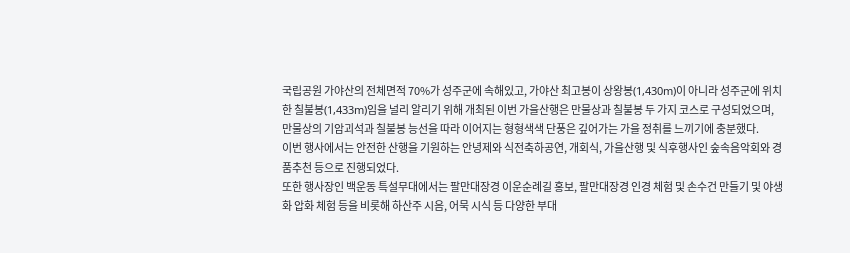국립공원 가야산의 전체면적 70%가 성주군에 속해있고, 가야산 최고봉이 상왕봉(1,430m)이 아니라 성주군에 위치한 칠불봉(1,433m)임을 널리 알리기 위해 개최된 이번 가을산행은 만물상과 칠불봉 두 가지 코스로 구성되었으며, 만물상의 기암괴석과 칠불봉 능선을 따라 이어지는 형형색색 단풍은 깊어가는 가을 정취를 느끼기에 충분했다.
이번 행사에서는 안전한 산행을 기원하는 안녕제와 식전축하공연, 개회식, 가을산행 및 식후행사인 숲속음악회와 경품추천 등으로 진행되었다.
또한 행사장인 백운동 특설무대에서는 팔만대장경 이운순례길 홍보, 팔만대장경 인경 체험 및 손수건 만들기 및 야생화 압화 체험 등을 비롯해 하산주 시음, 어묵 시식 등 다양한 부대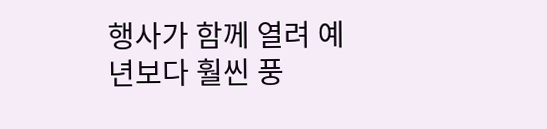행사가 함께 열려 예년보다 훨씬 풍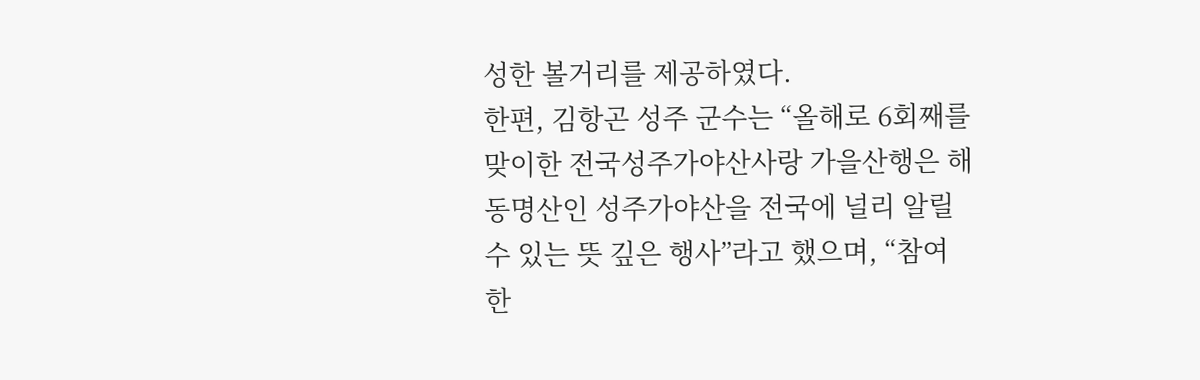성한 볼거리를 제공하였다.
한편, 김항곤 성주 군수는 “올해로 6회째를 맞이한 전국성주가야산사랑 가을산행은 해동명산인 성주가야산을 전국에 널리 알릴 수 있는 뜻 깊은 행사”라고 했으며, “참여한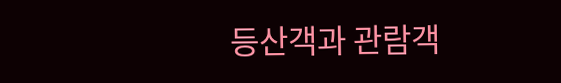등산객과 관람객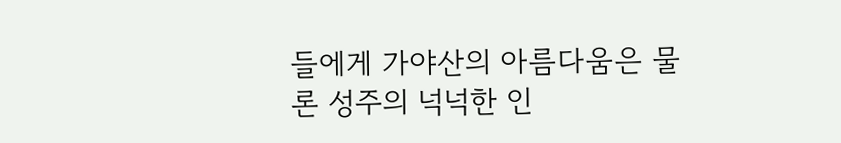들에게 가야산의 아름다움은 물론 성주의 넉넉한 인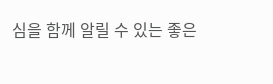심을 함께 알릴 수 있는 좋은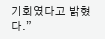기회였다고 밝혔다.”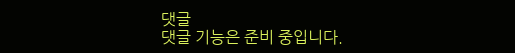댓글
댓글 기능은 준비 중입니다.